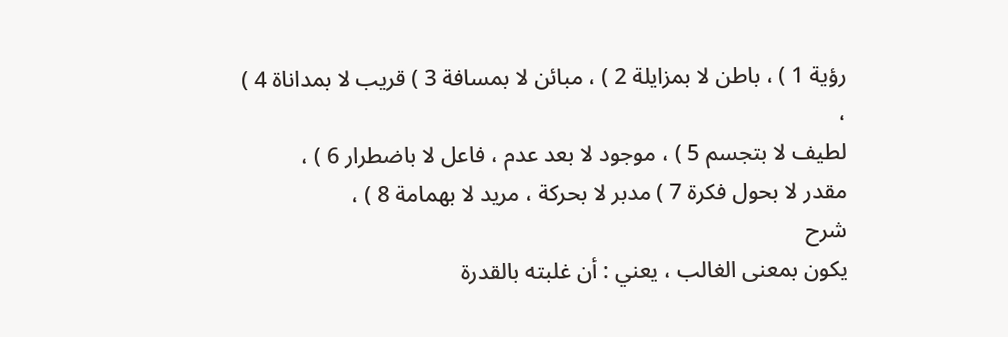رؤية 1 ) ، باطن لا بمزايلة 2 ) ، مبائن لا بمسافة 3 ) قريب لا بمداناة 4 ) ،
لطيف لا بتجسم 5 ) ، موجود لا بعد عدم ، فاعل لا باضطرار 6 ) ،
مقدر لا بحول فكرة 7 ) مدبر لا بحركة ، مريد لا بهمامة 8 ) ،
شرح
يكون بمعنى الغالب ، يعني : أن غلبته بالقدرة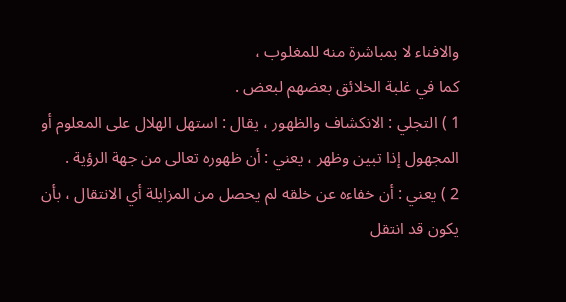والافناء لا بمباشرة منه للمغلوب ،
كما في غلبة الخلائق بعضهم لبعض .
1 ) التجلي : الانكشاف والظهور ، يقال : استهل الهلال على المعلوم أو
المجهول إذا تبين وظهر ، يعني : أن ظهوره تعالى من جهة الرؤية .
2 ) يعني : أن خفاءه عن خلقه لم يحصل من المزايلة أي الانتقال ، بأن
يكون قد انتقل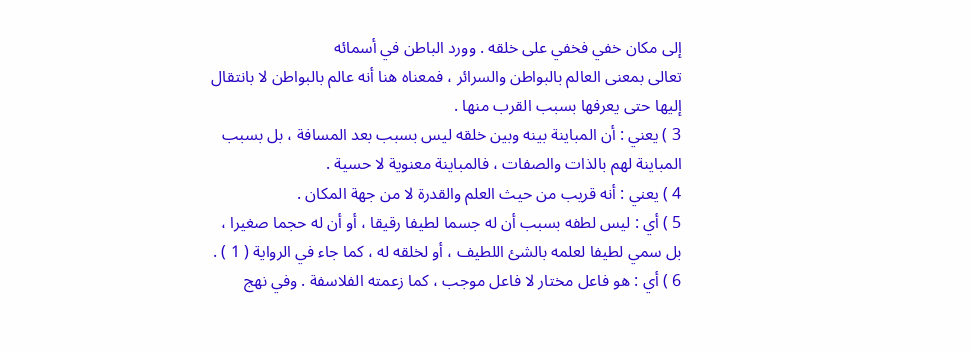إلى مكان خفي فخفي على خلقه . وورد الباطن في أسمائه
تعالى بمعنى العالم بالبواطن والسرائر ، فمعناه هنا أنه عالم بالبواطن لا بانتقال
إليها حتى يعرفها بسبب القرب منها .
3 ) يعني : أن المباينة بينه وبين خلقه ليس بسبب بعد المسافة ، بل بسبب
المباينة لهم بالذات والصفات ، فالمباينة معنوية لا حسية .
4 ) يعني : أنه قريب من حيث العلم والقدرة لا من جهة المكان .
5 ) أي : ليس لطفه بسبب أن له جسما لطيفا رقيقا ، أو أن له حجما صغيرا ،
بل سمي لطيفا لعلمه بالشئ اللطيف ، أو لخلقه له ، كما جاء في الرواية ( 1 ) .
6 ) أي : هو فاعل مختار لا فاعل موجب ، كما زعمته الفلاسفة . وفي نهج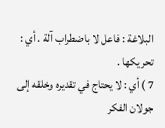البلاغة : فاعل لا باضطراب آلة . أي : تحريكها .
7 ) أي : لا يحتاج في تقديره وخلقه إلى جولان الفكر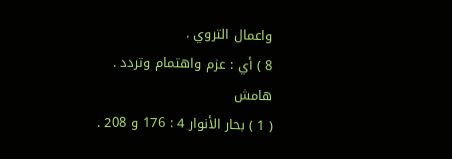واعمال التروي .
8 ) أي : عزم واهتمام وتردد .
هامش
( 1 ) بحار الأنوار 4 : 176 و 208 .